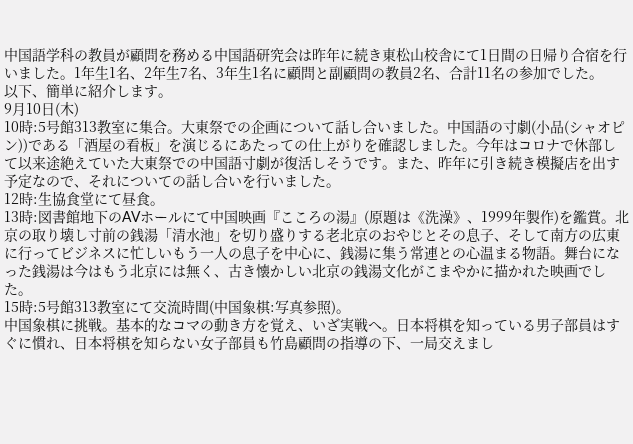中国語学科の教員が顧問を務める中国語研究会は昨年に続き東松山校舎にて1日間の日帰り合宿を行いました。1年生1名、2年生7名、3年生1名に顧問と副顧問の教員2名、合計11名の参加でした。
以下、簡単に紹介します。
9月10日(木)
10時:5号館313教室に集合。大東祭での企画について話し合いました。中国語の寸劇(小品(シャオピン))である「酒屋の看板」を演じるにあたっての仕上がりを確認しました。今年はコロナで休部して以来途絶えていた大東祭での中国語寸劇が復活しそうです。また、昨年に引き続き模擬店を出す予定なので、それについての話し合いを行いました。
12時:生協食堂にて昼食。
13時:図書館地下のAVホールにて中国映画『こころの湯』(原題は《洗澡》、1999年製作)を鑑賞。北京の取り壊し寸前の銭湯「清水池」を切り盛りする老北京のおやじとその息子、そして南方の広東に行ってビジネスに忙しいもう一人の息子を中心に、銭湯に集う常連との心温まる物語。舞台になった銭湯は今はもう北京には無く、古き懐かしい北京の銭湯文化がこまやかに描かれた映画でした。
15時:5号館313教室にて交流時間(中国象棋:写真参照)。
中国象棋に挑戦。基本的なコマの動き方を覚え、いざ実戦へ。日本将棋を知っている男子部員はすぐに慣れ、日本将棋を知らない女子部員も竹島顧問の指導の下、一局交えまし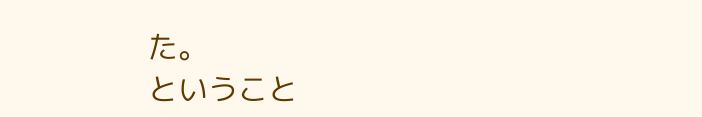た。
ということ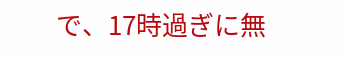で、17時過ぎに無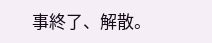事終了、解散。